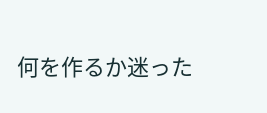何を作るか迷った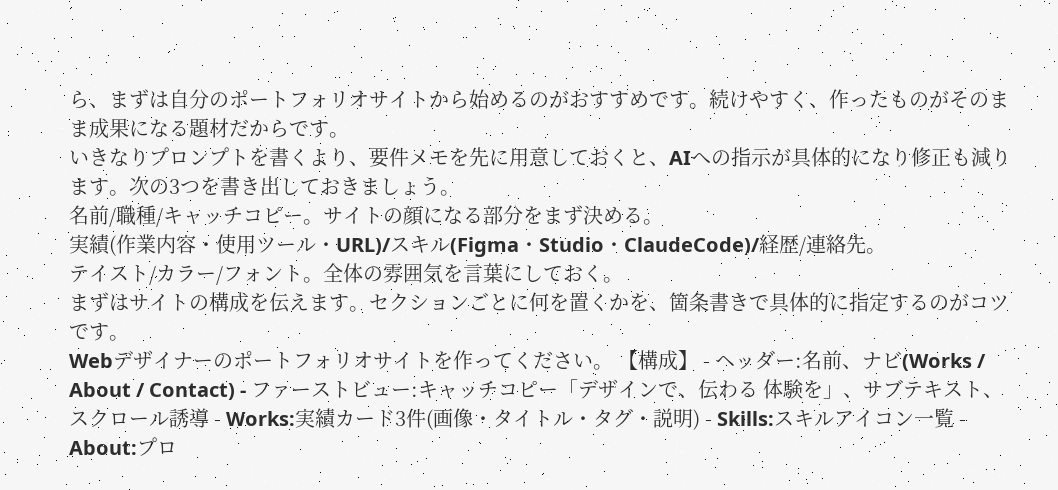ら、まずは自分のポートフォリオサイトから始めるのがおすすめです。続けやすく、作ったものがそのまま成果になる題材だからです。
いきなりプロンプトを書くより、要件メモを先に用意しておくと、AIへの指示が具体的になり修正も減ります。次の3つを書き出しておきましょう。
名前/職種/キャッチコピー。サイトの顔になる部分をまず決める。
実績(作業内容・使用ツール・URL)/スキル(Figma・Studio・ClaudeCode)/経歴/連絡先。
テイスト/カラー/フォント。全体の雰囲気を言葉にしておく。
まずはサイトの構成を伝えます。セクションごとに何を置くかを、箇条書きで具体的に指定するのがコツです。
Webデザイナーのポートフォリオサイトを作ってください。 【構成】 - ヘッダー:名前、ナビ(Works / About / Contact) - ファーストビュー:キャッチコピー「デザインで、伝わる 体験を」、サブテキスト、スクロール誘導 - Works:実績カード3件(画像・タイトル・タグ・説明) - Skills:スキルアイコン一覧 - About:プロ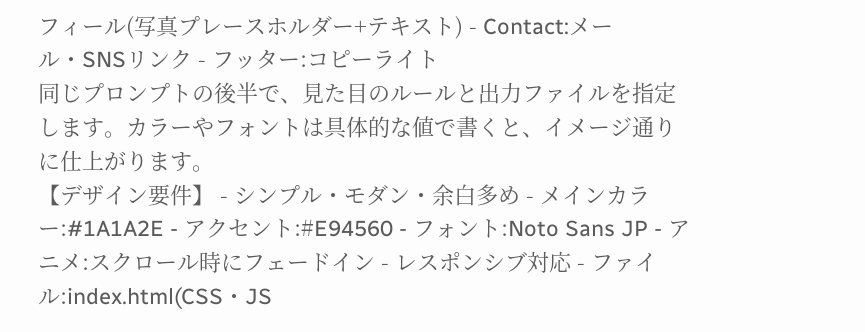フィール(写真プレースホルダー+テキスト) - Contact:メール・SNSリンク - フッター:コピーライト
同じプロンプトの後半で、見た目のルールと出力ファイルを指定します。カラーやフォントは具体的な値で書くと、イメージ通りに仕上がります。
【デザイン要件】 - シンプル・モダン・余白多め - メインカラー:#1A1A2E - アクセント:#E94560 - フォント:Noto Sans JP - アニメ:スクロール時にフェードイン - レスポンシブ対応 - ファイル:index.html(CSS・JS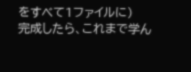をすべて1ファイルに)
完成したら、これまで学ん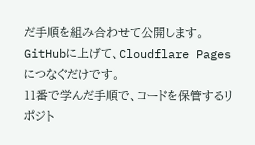だ手順を組み合わせて公開します。GitHubに上げて、Cloudflare Pagesにつなぐだけです。
11番で学んだ手順で、コードを保管するリポジト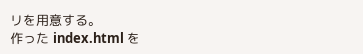リを用意する。
作った index.html を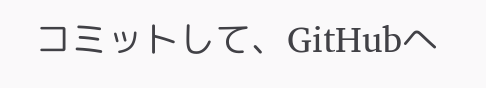コミットして、GitHubへ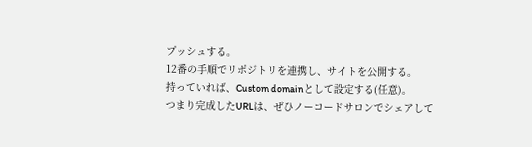プッシュする。
12番の手順でリポジトリを連携し、サイトを公開する。
持っていれば、Custom domainとして設定する(任意)。
つまり完成したURLは、ぜひノーコードサロンでシェアして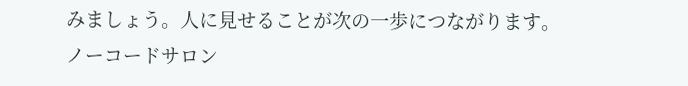みましょう。人に見せることが次の一歩につながります。
ノーコードサロン